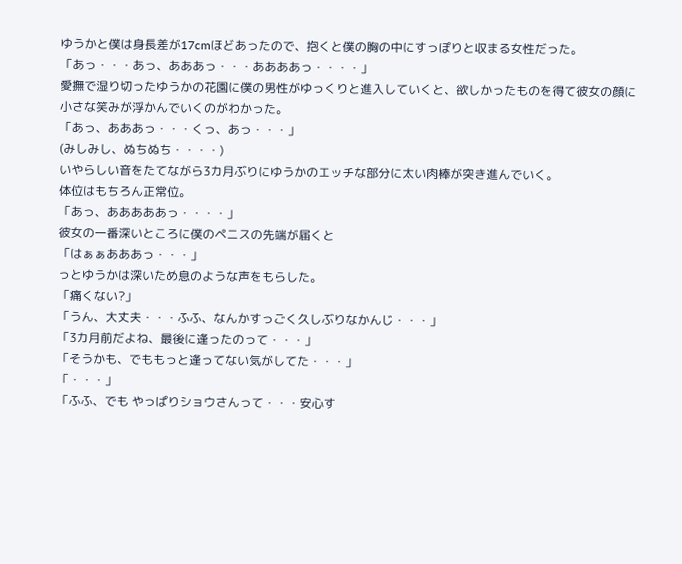ゆうかと僕は身長差が17cmほどあったので、抱くと僕の胸の中にすっぽりと収まる女性だった。
「あっ・・・あっ、あああっ・・・ああああっ・・・・」
愛撫で湿り切ったゆうかの花園に僕の男性がゆっくりと進入していくと、欲しかったものを得て彼女の顔に小さな笑みが浮かんでいくのがわかった。
「あっ、あああっ・・・くっ、あっ・・・」
(みしみし、ぬちぬち・・・・)
いやらしい音をたてながら3カ月ぶりにゆうかのエッチな部分に太い肉棒が突き進んでいく。
体位はもちろん正常位。
「あっ、あああああっ・・・・」
彼女の一番深いところに僕のペニスの先端が届くと
「はぁぁあああっ・・・」
っとゆうかは深いため息のような声をもらした。
「痛くない?」
「うん、大丈夫・・・ふふ、なんかすっごく久しぶりなかんじ・・・」
「3カ月前だよね、最後に逢ったのって・・・」
「そうかも、でももっと逢ってない気がしてた・・・」
「・・・」
「ふふ、でも やっぱりショウさんって・・・安心す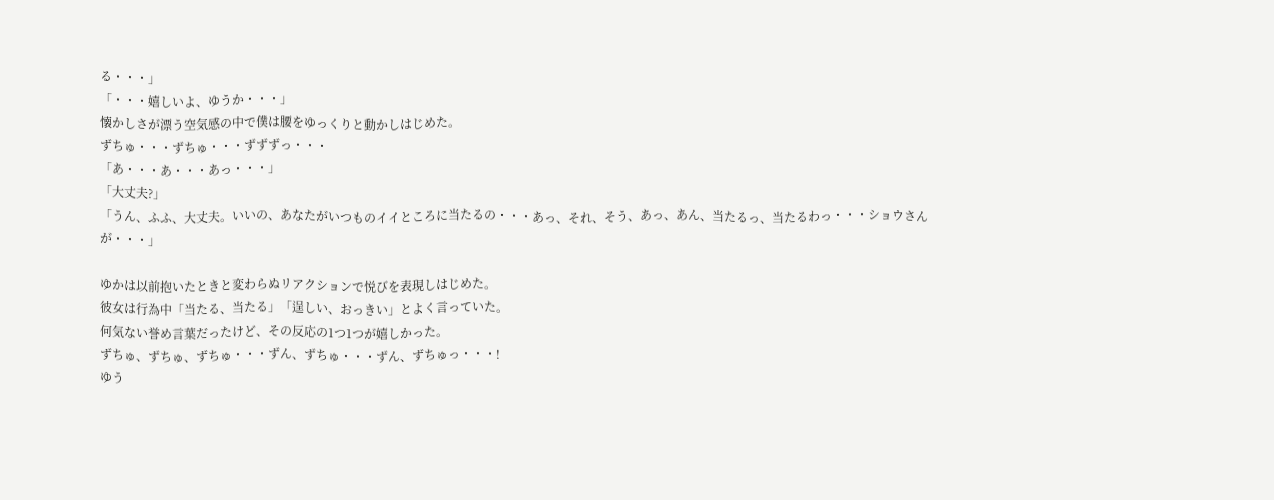る・・・」
「・・・嬉しいよ、ゆうか・・・」
懐かしさが漂う空気感の中で僕は腰をゆっくりと動かしはじめた。
ずちゅ・・・ずちゅ・・・ずずずっ・・・
「あ・・・あ・・・あっ・・・」
「大丈夫?」
「うん、ふふ、大丈夫。いいの、あなたがいつものイイところに当たるの・・・あっ、それ、そう、あっ、あん、当たるっ、当たるわっ・・・ショウさんが・・・」

ゆかは以前抱いたときと変わらぬリアクションで悦びを表現しはじめた。
彼女は行為中「当たる、当たる」「逞しい、おっきい」とよく言っていた。
何気ない誉め言葉だったけど、その反応の1つ1つが嬉しかった。
ずちゅ、ずちゅ、ずちゅ・・・ずん、ずちゅ・・・ずん、ずちゅっ・・・!
ゆう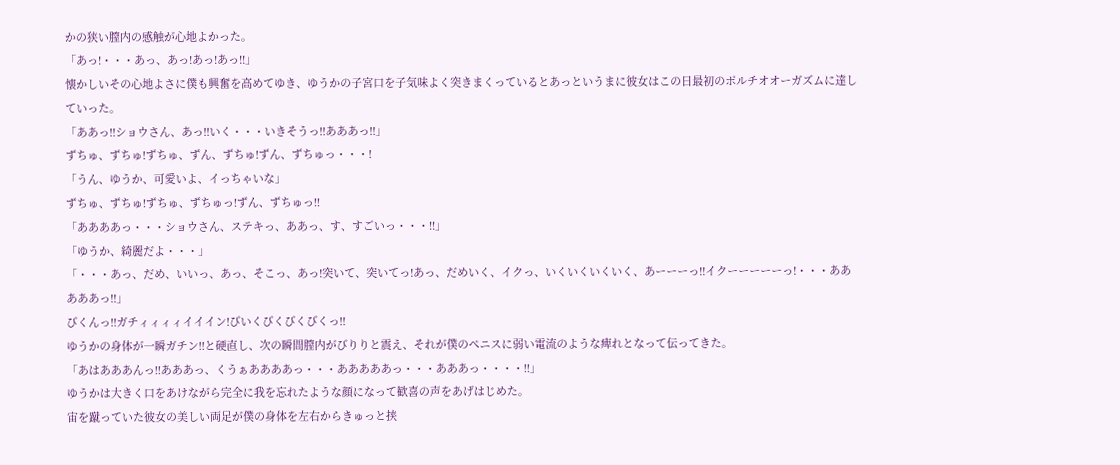かの狭い膣内の感触が心地よかった。
「あっ!・・・あっ、あっ!あっ!あっ!!」
懐かしいその心地よさに僕も興奮を高めてゆき、ゆうかの子宮口を子気味よく突きまくっているとあっというまに彼女はこの日最初のポルチオオーガズムに達していった。
「ああっ!!ショウさん、あっ!!いく・・・いきそうっ!!あああっ!!」
ずちゅ、ずちゅ!ずちゅ、ずん、ずちゅ!ずん、ずちゅっ・・・!
「うん、ゆうか、可愛いよ、イっちゃいな」
ずちゅ、ずちゅ!ずちゅ、ずちゅっ!ずん、ずちゅっ!!
「ああああっ・・・ショウさん、ステキっ、ああっ、す、すごいっ・・・!!」
「ゆうか、綺麗だよ・・・」
「・・・あっ、だめ、いいっ、あっ、そこっ、あっ!突いて、突いてっ!あっ、だめいく、イクっ、いくいくいくいく、あーーーっ!!イクーーーーーっ!・・・あああああっ!!」
びくんっ!!ガチィィィィイイイン!びいくびくびくびくっ!!
ゆうかの身体が一瞬ガチン!!と硬直し、次の瞬間膣内がびりりと震え、それが僕のぺニスに弱い電流のような痺れとなって伝ってきた。
「あはあああんっ!!あああっ、くうぁああああっ・・・あああああっ・・・あああっ・・・・!!」
ゆうかは大きく口をあけながら完全に我を忘れたような顔になって歓喜の声をあげはじめた。
宙を蹴っていた彼女の美しい両足が僕の身体を左右からきゅっと挟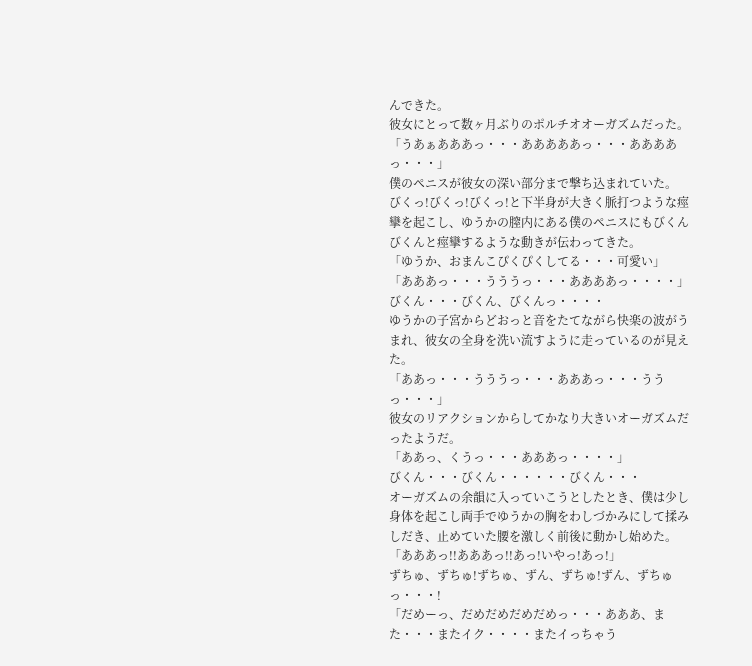んできた。
彼女にとって数ヶ月ぶりのポルチオオーガズムだった。
「うあぁあああっ・・・あああああっ・・・ああああっ・・・」
僕のペニスが彼女の深い部分まで撃ち込まれていた。
びくっ!びくっ!びくっ!と下半身が大きく脈打つような痙攣を起こし、ゆうかの膣内にある僕のペニスにもびくんびくんと痙攣するような動きが伝わってきた。
「ゆうか、おまんこぴくぴくしてる・・・可愛い」
「あああっ・・・うううっ・・・ああああっ・・・・」
びくん・・・びくん、びくんっ・・・・
ゆうかの子宮からどおっと音をたてながら快楽の波がうまれ、彼女の全身を洗い流すように走っているのが見えた。
「ああっ・・・うううっ・・・あああっ・・・ううっ・・・」
彼女のリアクションからしてかなり大きいオーガズムだったようだ。
「ああっ、くうっ・・・あああっ・・・・」
びくん・・・びくん・・・・・・びくん・・・
オーガズムの余韻に入っていこうとしたとき、僕は少し身体を起こし両手でゆうかの胸をわしづかみにして揉みしだき、止めていた腰を激しく前後に動かし始めた。
「あああっ!!あああっ!!あっ!いやっ!あっ!」
ずちゅ、ずちゅ!ずちゅ、ずん、ずちゅ!ずん、ずちゅっ・・・!
「だめーっ、だめだめだめだめっ・・・あああ、また・・・またイク・・・・またイっちゃう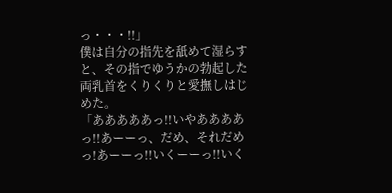っ・・・!!」
僕は自分の指先を舐めて湿らすと、その指でゆうかの勃起した両乳首をくりくりと愛撫しはじめた。
「あああああっ!!いやああああっ!!あーーっ、だめ、それだめっ!あーーっ!!いくーーっ!!いく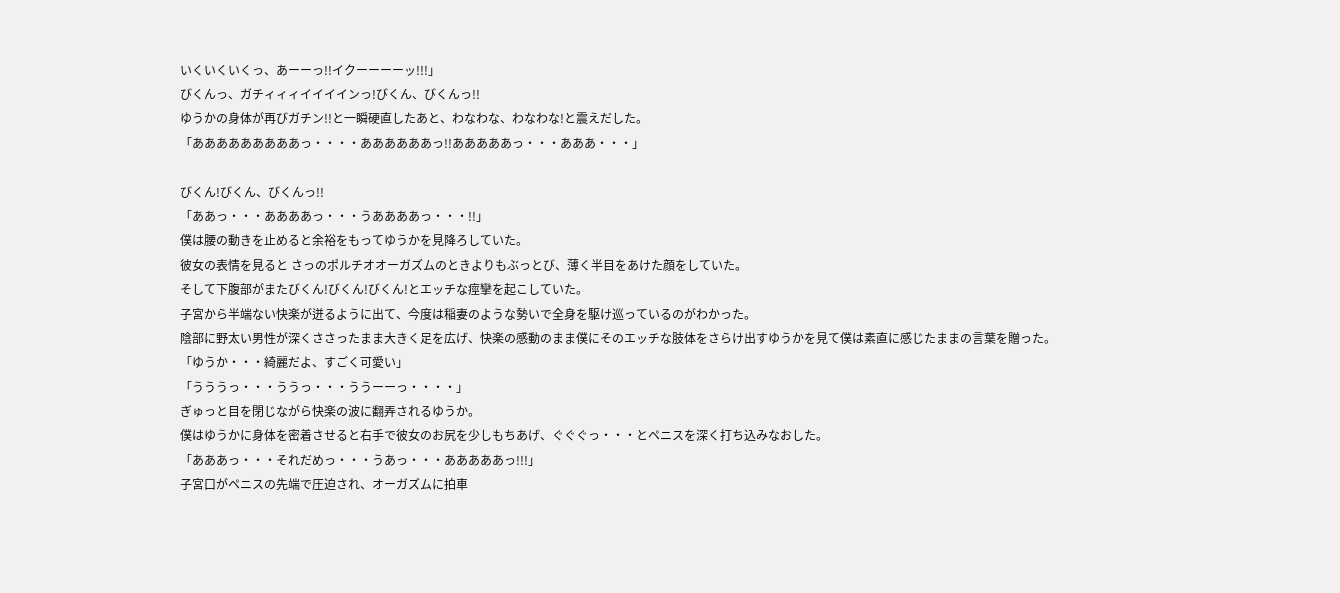いくいくいくっ、あーーっ!!イクーーーーッ!!!」
びくんっ、ガチィィィイイイインっ!びくん、びくんっ!!
ゆうかの身体が再びガチン!!と一瞬硬直したあと、わなわな、わなわな!と震えだした。
「あああああああああっ・・・・ああああああっ!!あああああっ・・・あああ・・・」

びくん!びくん、びくんっ!!
「ああっ・・・ああああっ・・・うああああっ・・・!!」
僕は腰の動きを止めると余裕をもってゆうかを見降ろしていた。
彼女の表情を見ると さっのポルチオオーガズムのときよりもぶっとび、薄く半目をあけた顔をしていた。
そして下腹部がまたびくん!びくん!びくん!とエッチな痙攣を起こしていた。
子宮から半端ない快楽が迸るように出て、今度は稲妻のような勢いで全身を駆け巡っているのがわかった。
陰部に野太い男性が深くささったまま大きく足を広げ、快楽の感動のまま僕にそのエッチな肢体をさらけ出すゆうかを見て僕は素直に感じたままの言葉を贈った。
「ゆうか・・・綺麗だよ、すごく可愛い」
「うううっ・・・ううっ・・・ううーーっ・・・・」
ぎゅっと目を閉じながら快楽の波に翻弄されるゆうか。
僕はゆうかに身体を密着させると右手で彼女のお尻を少しもちあげ、ぐぐぐっ・・・とペニスを深く打ち込みなおした。
「あああっ・・・それだめっ・・・うあっ・・・あああああっ!!!」
子宮口がペニスの先端で圧迫され、オーガズムに拍車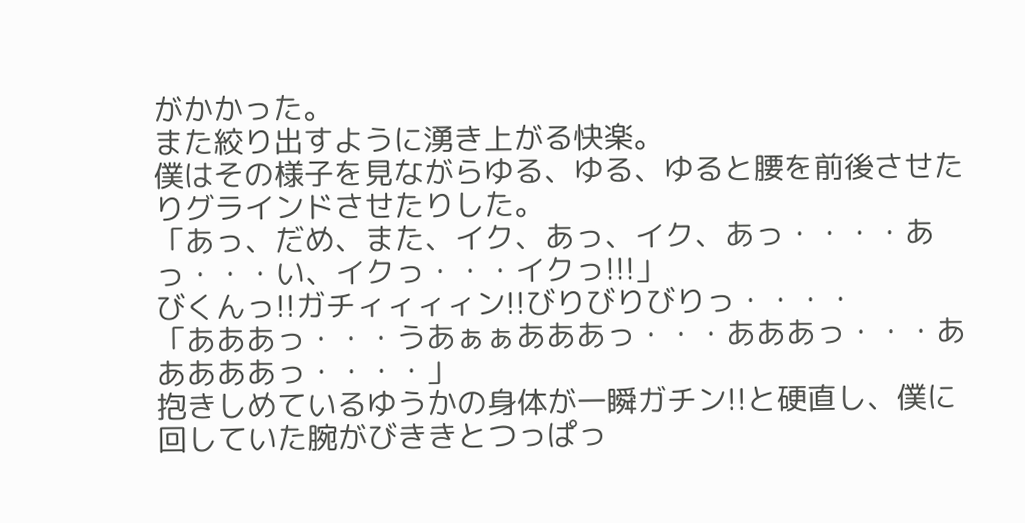がかかった。
また絞り出すように湧き上がる快楽。
僕はその様子を見ながらゆる、ゆる、ゆると腰を前後させたりグラインドさせたりした。
「あっ、だめ、また、イク、あっ、イク、あっ・・・・あっ・・・い、イクっ・・・イクっ!!!」
びくんっ!!ガチィィィィン!!びりびりびりっ・・・・
「あああっ・・・うあぁぁあああっ・・・あああっ・・・あああああっ・・・・」
抱きしめているゆうかの身体が一瞬ガチン!!と硬直し、僕に回していた腕がびききとつっぱっ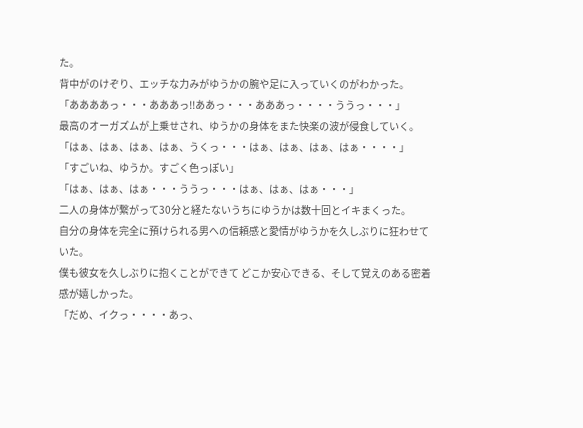た。
背中がのけぞり、エッチな力みがゆうかの腕や足に入っていくのがわかった。
「ああああっ・・・あああっ!!ああっ・・・あああっ・・・・ううっ・・・」
最高のオーガズムが上乗せされ、ゆうかの身体をまた快楽の波が侵食していく。
「はぁ、はぁ、はぁ、はぁ、うくっ・・・はぁ、はぁ、はぁ、はぁ・・・・」
「すごいね、ゆうか。すごく色っぽい」
「はぁ、はぁ、はぁ・・・ううっ・・・はぁ、はぁ、はぁ・・・」
二人の身体が繋がって30分と経たないうちにゆうかは数十回とイキまくった。
自分の身体を完全に預けられる男への信頼感と愛情がゆうかを久しぶりに狂わせていた。
僕も彼女を久しぶりに抱くことができて どこか安心できる、そして覚えのある密着感が嬉しかった。
「だめ、イクっ・・・・あっ、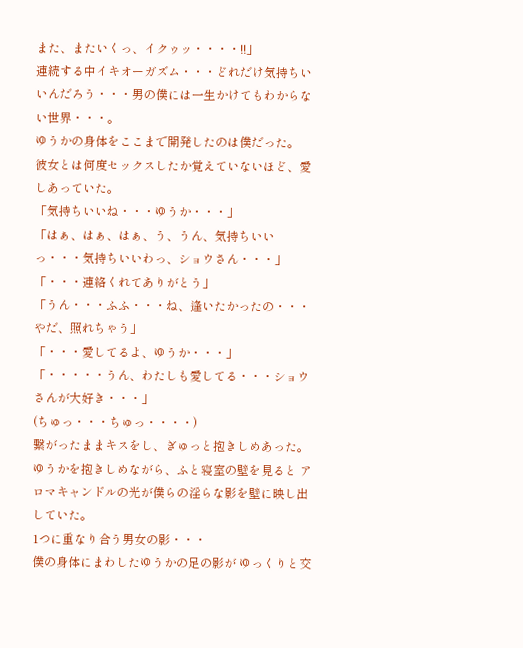また、またいくっ、イクゥッ・・・・!!」
連続する中イキオーガズム・・・どれだけ気持ちいいんだろう・・・男の僕には一生かけてもわからない世界・・・。
ゆうかの身体をここまで開発したのは僕だった。
彼女とは何度セックスしたか覚えていないほど、愛しあっていた。
「気持ちいいね・・・ゆうか・・・」
「はぁ、はぁ、はぁ、う、うん、気持ちいいっ・・・気持ちいいわっ、ショウさん・・・」
「・・・連絡くれてありがとう」
「うん・・・ふふ・・・ね、逢いたかったの・・・やだ、照れちゃう」
「・・・愛してるよ、ゆうか・・・」
「・・・・・うん、わたしも愛してる・・・ショウさんが大好き・・・」
(ちゅっ・・・ちゅっ・・・・)
繋がったままキスをし、ぎゅっと抱きしめあった。
ゆうかを抱きしめながら、ふと寝室の壁を見ると アロマキャンドルの光が僕らの淫らな影を壁に映し出していた。
1つに重なり合う男女の影・・・
僕の身体にまわしたゆうかの足の影が ゆっくりと交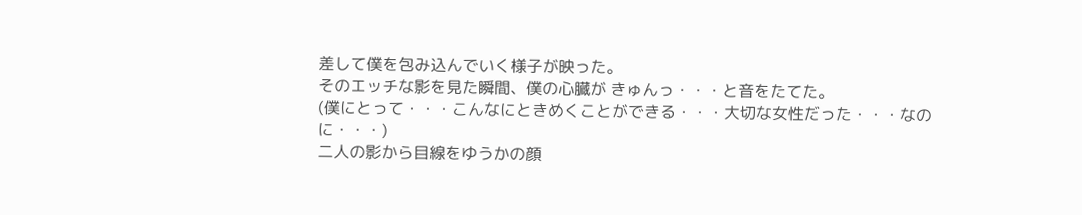差して僕を包み込んでいく様子が映った。
そのエッチな影を見た瞬間、僕の心臓が きゅんっ・・・と音をたてた。
(僕にとって・・・こんなにときめくことができる・・・大切な女性だった・・・なのに・・・)
二人の影から目線をゆうかの顔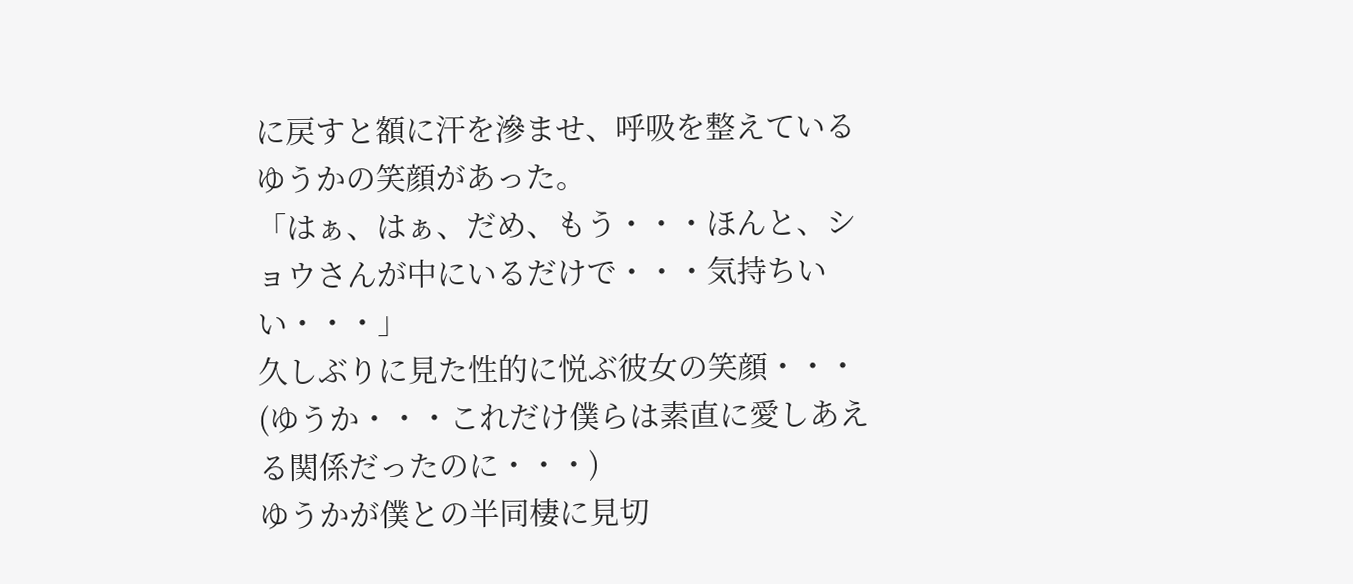に戻すと額に汗を滲ませ、呼吸を整えているゆうかの笑顔があった。
「はぁ、はぁ、だめ、もう・・・ほんと、ショウさんが中にいるだけで・・・気持ちいい・・・」
久しぶりに見た性的に悦ぶ彼女の笑顔・・・
(ゆうか・・・これだけ僕らは素直に愛しあえる関係だったのに・・・)
ゆうかが僕との半同棲に見切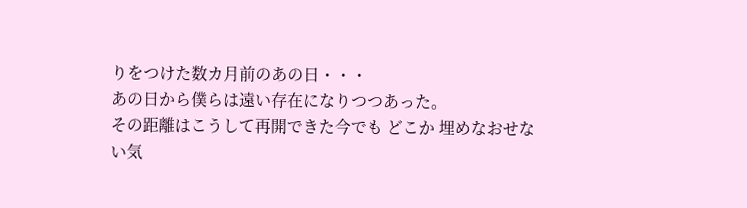りをつけた数カ月前のあの日・・・
あの日から僕らは遠い存在になりつつあった。
その距離はこうして再開できた今でも どこか 埋めなおせない気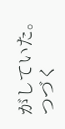がしていた。
つづく